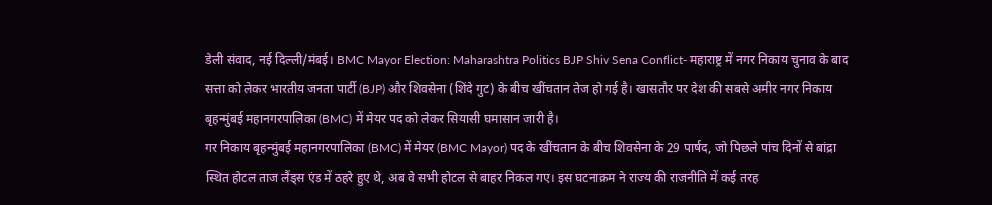डेली संवाद, नई दिल्ली/मंबई। BMC Mayor Election: Maharashtra Politics BJP Shiv Sena Conflict- महाराष्ट्र में नगर निकाय चुनाव के बाद सत्ता को लेकर भारतीय जनता पार्टी (BJP) और शिवसेना (शिंदे गुट) के बीच खींचतान तेज हो गई है। खासतौर पर देश की सबसे अमीर नगर निकाय बृहन्मुंबई महानगरपालिका (BMC) में मेयर पद को लेकर सियासी घमासान जारी है।
गर निकाय बृहन्मुंबई महानगरपालिका (BMC) में मेयर (BMC Mayor) पद के खींचतान के बीच शिवसेना के 29 पार्षद, जो पिछले पांच दिनों से बांद्रा स्थित होटल ताज लैंड्स एंड में ठहरे हुए थे, अब वे सभी होटल से बाहर निकल गए। इस घटनाक्रम ने राज्य की राजनीति में कई तरह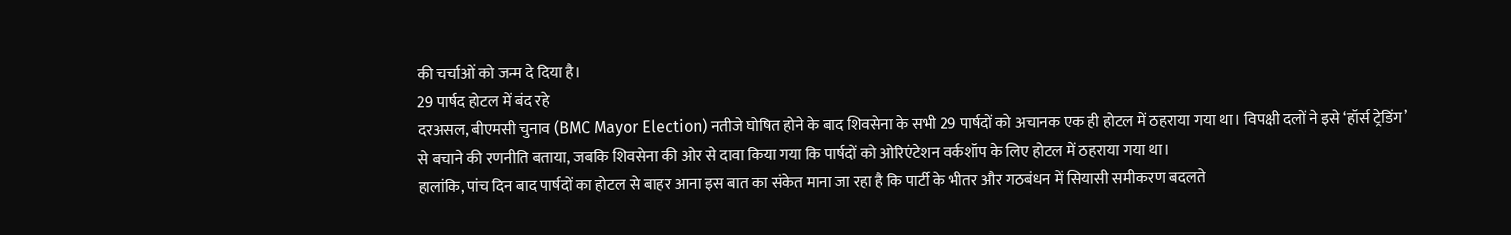की चर्चाओं को जन्म दे दिया है।
29 पार्षद होटल में बंद रहे
दरअसल, बीएमसी चुनाव (BMC Mayor Election) नतीजे घोषित होने के बाद शिवसेना के सभी 29 पार्षदों को अचानक एक ही होटल में ठहराया गया था। विपक्षी दलों ने इसे ‘हॉर्स ट्रेडिंग’ से बचाने की रणनीति बताया, जबकि शिवसेना की ओर से दावा किया गया कि पार्षदों को ओरिएंटेशन वर्कशॉप के लिए होटल में ठहराया गया था।
हालांकि, पांच दिन बाद पार्षदों का होटल से बाहर आना इस बात का संकेत माना जा रहा है कि पार्टी के भीतर और गठबंधन में सियासी समीकरण बदलते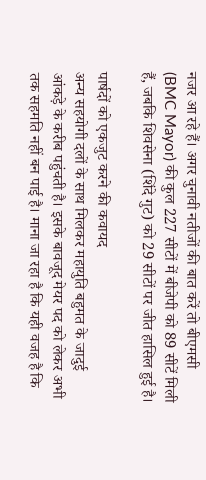नजर आ रहे हैं। अगर चुनावी नतीजों की बात करें तो बीएमसी (BMC Mayor) की कुल 227 सीटों में बीजेपी को 89 सीटें मिली हैं, जबकि शिवसेना (शिंदे गुट) को 29 सीटों पर जीत हासिल हुई है।

पार्षदों को एकजुट करने की कवायद
अन्य सहयोगी दलों के साथ मिलकर महायुति बहुमत के जादुई आंकड़े के करीब पहुंचती है। इसके बावजूद मेयर पद को लेकर अभी तक सहमति नहीं बन पाई है। माना जा रहा है कि यही वजह है कि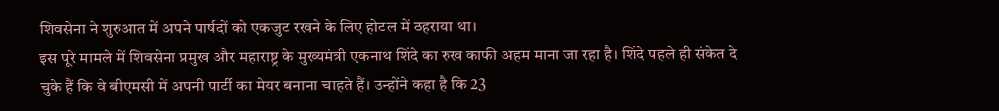शिवसेना ने शुरुआत में अपने पार्षदों को एकजुट रखने के लिए होटल में ठहराया था।
इस पूरे मामले में शिवसेना प्रमुख और महाराष्ट्र के मुख्यमंत्री एकनाथ शिंदे का रुख काफी अहम माना जा रहा है। शिंदे पहले ही संकेत दे चुके हैं कि वे बीएमसी में अपनी पार्टी का मेयर बनाना चाहते हैं। उन्होंने कहा है कि 23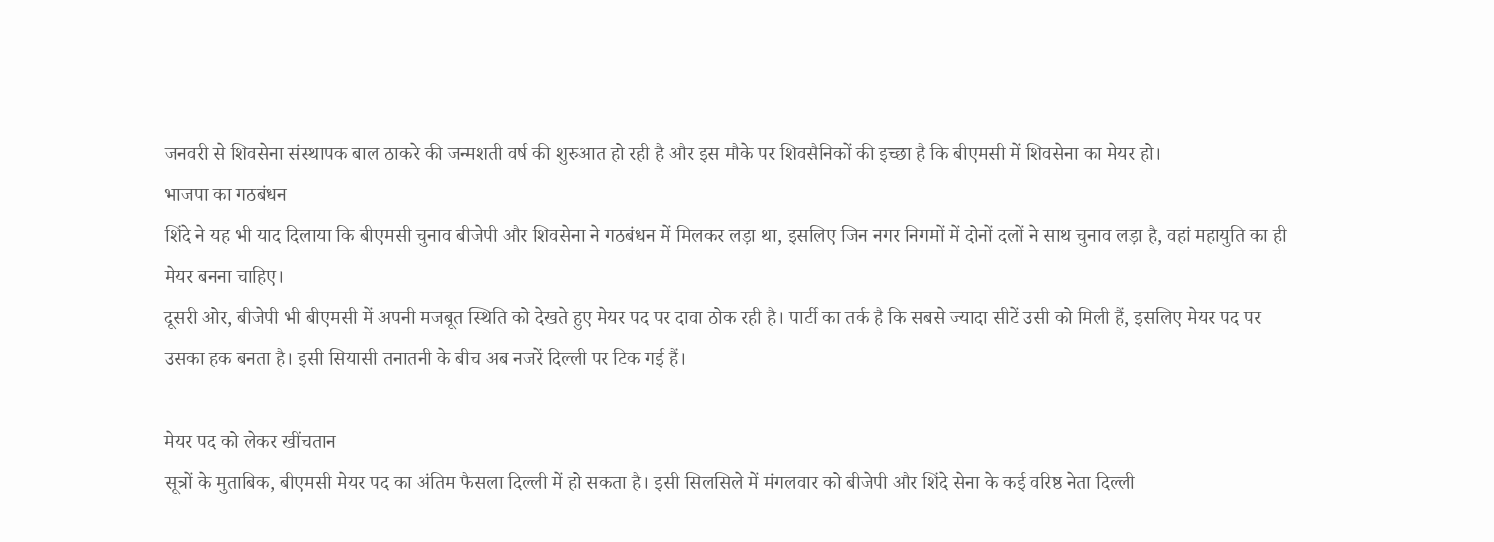जनवरी से शिवसेना संस्थापक बाल ठाकरे की जन्मशती वर्ष की शुरुआत हो रही है और इस मौके पर शिवसैनिकों की इच्छा है कि बीएमसी में शिवसेना का मेयर हो।
भाजपा का गठबंधन
शिंदे ने यह भी याद दिलाया कि बीएमसी चुनाव बीजेपी और शिवसेना ने गठबंधन में मिलकर लड़ा था, इसलिए जिन नगर निगमों में दोनों दलों ने साथ चुनाव लड़ा है, वहां महायुति का ही मेयर बनना चाहिए।
दूसरी ओर, बीजेपी भी बीएमसी में अपनी मजबूत स्थिति को देखते हुए मेयर पद पर दावा ठोक रही है। पार्टी का तर्क है कि सबसे ज्यादा सीटें उसी को मिली हैं, इसलिए मेयर पद पर उसका हक बनता है। इसी सियासी तनातनी के बीच अब नजरें दिल्ली पर टिक गई हैं।

मेयर पद को लेकर खींचतान
सूत्रों के मुताबिक, बीएमसी मेयर पद का अंतिम फैसला दिल्ली में हो सकता है। इसी सिलसिले में मंगलवार को बीजेपी और शिंदे सेना के कई वरिष्ठ नेता दिल्ली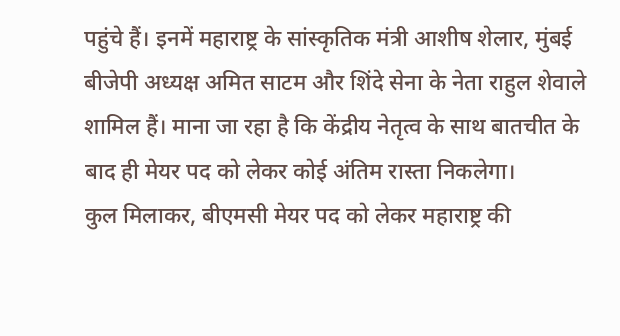पहुंचे हैं। इनमें महाराष्ट्र के सांस्कृतिक मंत्री आशीष शेलार, मुंबई बीजेपी अध्यक्ष अमित साटम और शिंदे सेना के नेता राहुल शेवाले शामिल हैं। माना जा रहा है कि केंद्रीय नेतृत्व के साथ बातचीत के बाद ही मेयर पद को लेकर कोई अंतिम रास्ता निकलेगा।
कुल मिलाकर, बीएमसी मेयर पद को लेकर महाराष्ट्र की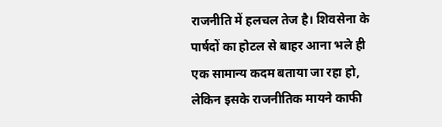राजनीति में हलचल तेज है। शिवसेना के पार्षदों का होटल से बाहर आना भले ही एक सामान्य कदम बताया जा रहा हो, लेकिन इसके राजनीतिक मायने काफी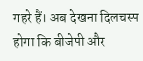गहरे हैं। अब देखना दिलचस्प होगा कि बीजेपी और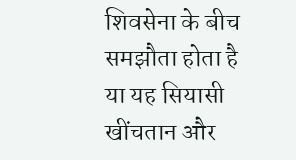शिवसेना के बीच समझौता होता है या यह सियासी खींचतान और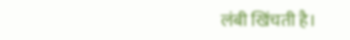लंबी खिंचती है।